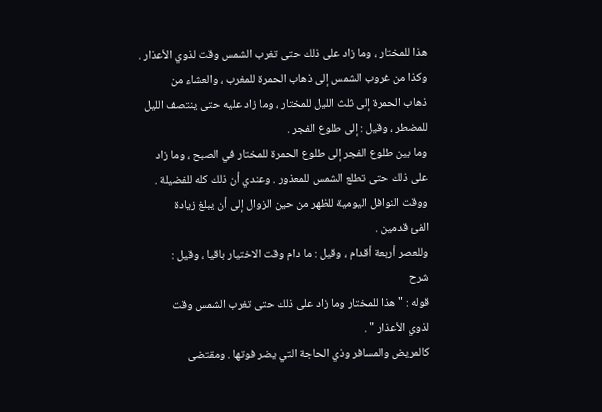هذا للمختار ، وما زاد على ذلك حتى تغرب الشمس وقت لذوي الأعذار .
وكذا من غروب الشمس إلى ذهاب الحمرة للمغرب ، والعشاء من
ذهاب الحمرة إلى ثلث الليل للمختار ، وما زاد عليه حتى ينتصف الليل
للمضطر ، وقيل : إلى طلوع الفجر .
وما بين طلوع الفجر إلى طلوع الحمرة للمختار في الصبح ، وما زاد
على ذلك حتى تطلع الشمس للمعذور . وعندي أن ذلك كله للفضيلة .
ووقت النوافل اليومية للظهر من حين الزوال إلى أن يبلغ زيادة
الفئ قدمين .
وللعصر أربعة أقدام ، وقيل : ما دام وقت الاختيار باقيا ، وقيل :
شرح
قوله : " هذا للمختار وما زاد على ذلك حتى تغرب الشمس وقت
لذوي الأعذار " .
كالمريض والمسافر وذي الحاجة التي يضر فوتها . ومقتضى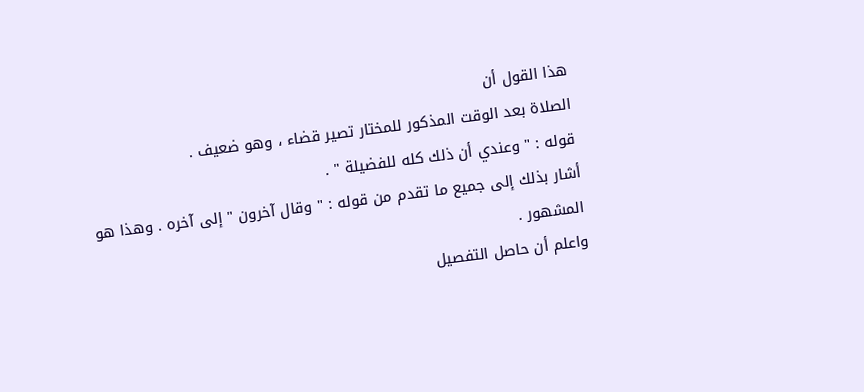هذا القول أن
الصلاة بعد الوقت المذكور للمختار تصير قضاء ، وهو ضعيف .
قوله : " وعندي أن ذلك كله للفضيلة " .
أشار بذلك إلى جميع ما تقدم من قوله : " وقال آخرون " إلى آخره . وهذا هو
المشهور .
واعلم أن حاصل التفصيل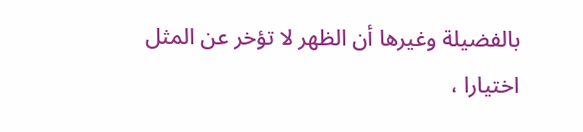بالفضيلة وغيرها أن الظهر لا تؤخر عن المثل
اختيارا ،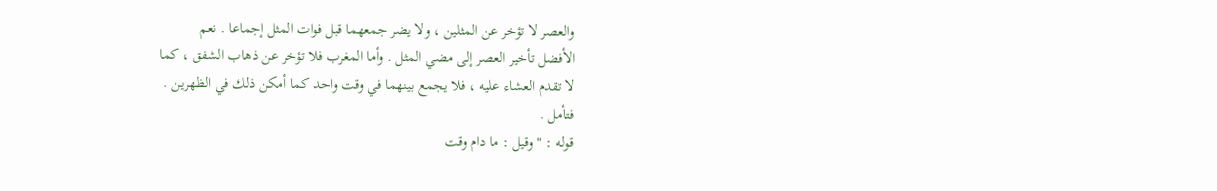والعصر لا تؤخر عن المثلين ، ولا يضر جمعهما قبل فوات المثل إجماعا . نعم
الأفضل تأخير العصر إلى مضي المثل . وأما المغرب فلا تؤخر عن ذهاب الشفق ، كما
لا تقدم العشاء عليه ، فلا يجمع بينهما في وقت واحد كما أمكن ذلك في الظهرين .
فتأمل .
قوله : " وقيل : ما دام وقت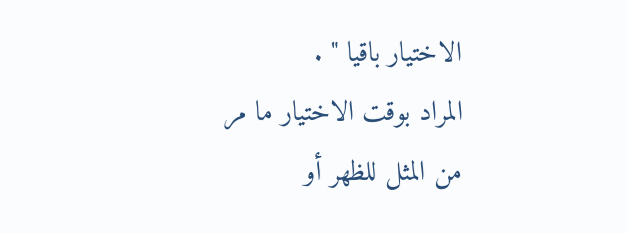الاختيار باقيا " .
المراد بوقت الاختيار ما مر من المثل للظهر أو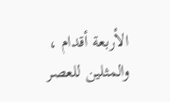الأربعة أقدام ، والمثلين للعصر